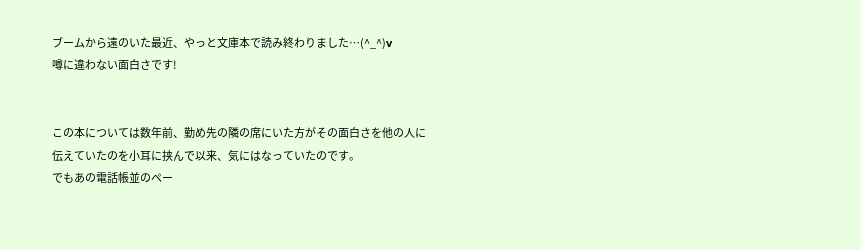ブームから遠のいた最近、やっと文庫本で読み終わりました…(^_^)v
噂に違わない面白さです!


この本については数年前、勤め先の隣の席にいた方がその面白さを他の人に伝えていたのを小耳に挟んで以来、気にはなっていたのです。
でもあの電話帳並のペー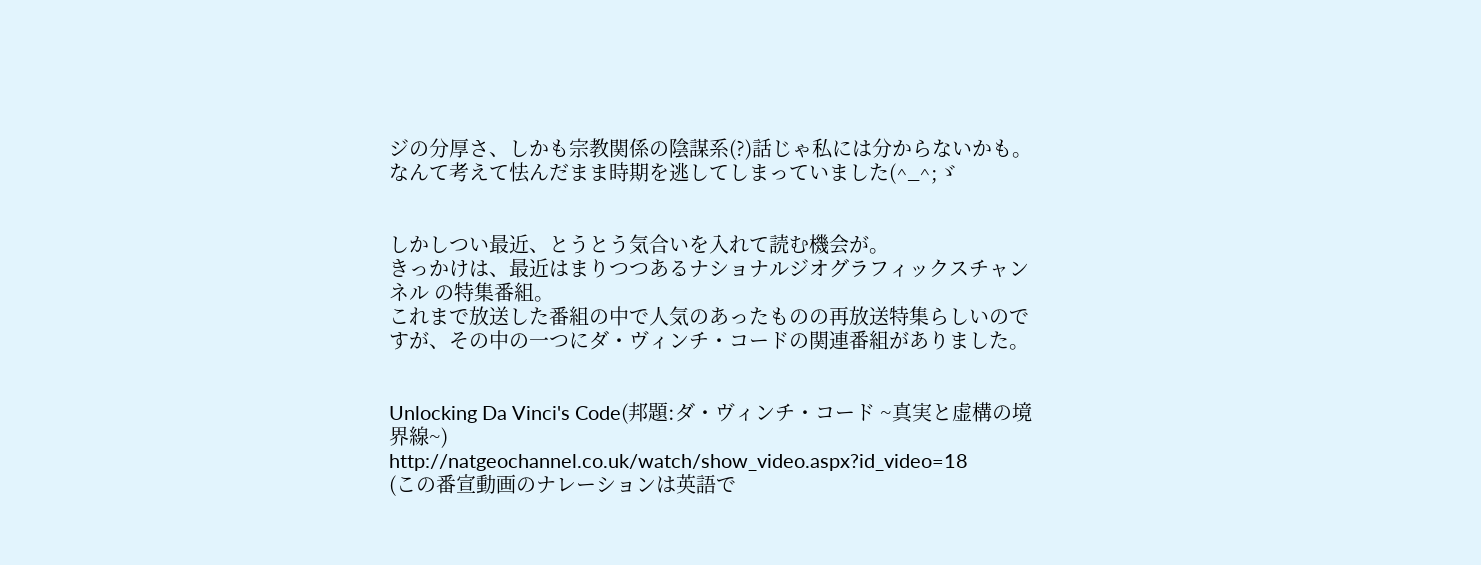ジの分厚さ、しかも宗教関係の陰謀系(?)話じゃ私には分からないかも。
なんて考えて怯んだまま時期を逃してしまっていました(^_^;ゞ


しかしつい最近、とうとう気合いを入れて読む機会が。
きっかけは、最近はまりつつあるナショナルジオグラフィックスチャンネル の特集番組。
これまで放送した番組の中で人気のあったものの再放送特集らしいのですが、その中の一つにダ・ヴィンチ・コードの関連番組がありました。


Unlocking Da Vinci's Code(邦題:ダ・ヴィンチ・コード ~真実と虚構の境界線~)
http://natgeochannel.co.uk/watch/show_video.aspx?id_video=18
(この番宣動画のナレーションは英語で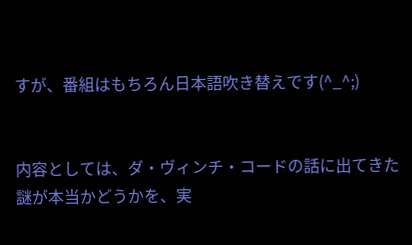すが、番組はもちろん日本語吹き替えです(^_^;)


内容としては、ダ・ヴィンチ・コードの話に出てきた謎が本当かどうかを、実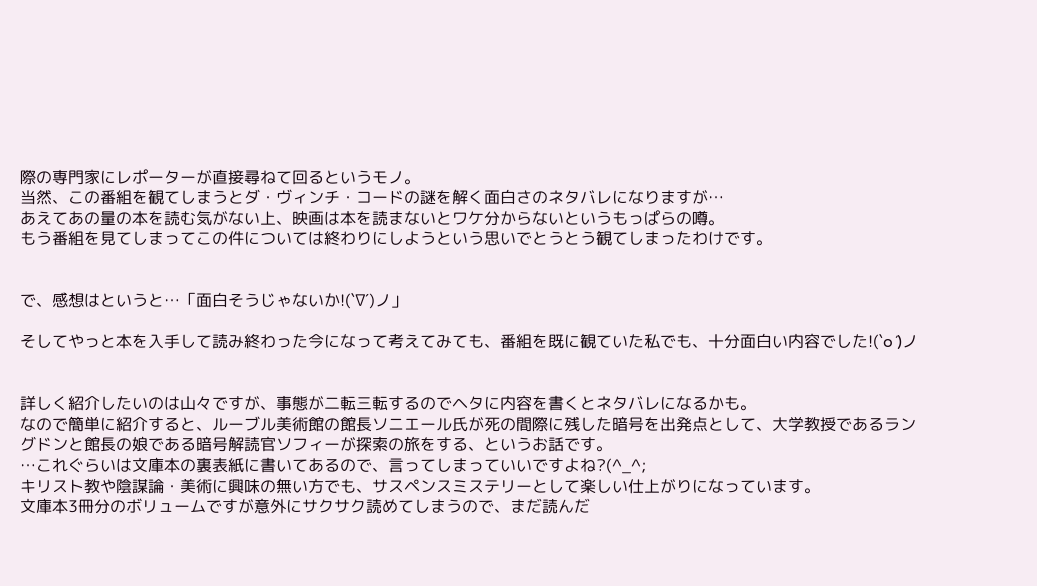際の専門家にレポーターが直接尋ねて回るというモノ。
当然、この番組を観てしまうとダ・ヴィンチ・コードの謎を解く面白さのネタバレになりますが…
あえてあの量の本を読む気がない上、映画は本を読まないとワケ分からないというもっぱらの噂。
もう番組を見てしまってこの件については終わりにしようという思いでとうとう観てしまったわけです。


で、感想はというと…「面白そうじゃないか!(`∇´)ノ」

そしてやっと本を入手して読み終わった今になって考えてみても、番組を既に観ていた私でも、十分面白い内容でした!(`o´)ノ


詳しく紹介したいのは山々ですが、事態が二転三転するのでヘタに内容を書くとネタバレになるかも。
なので簡単に紹介すると、ルーブル美術館の館長ソニエール氏が死の間際に残した暗号を出発点として、大学教授であるラングドンと館長の娘である暗号解読官ソフィーが探索の旅をする、というお話です。
…これぐらいは文庫本の裏表紙に書いてあるので、言ってしまっていいですよね?(^_^;
キリスト教や陰謀論・美術に興味の無い方でも、サスペンスミステリーとして楽しい仕上がりになっています。
文庫本3冊分のボリュームですが意外にサクサク読めてしまうので、まだ読んだ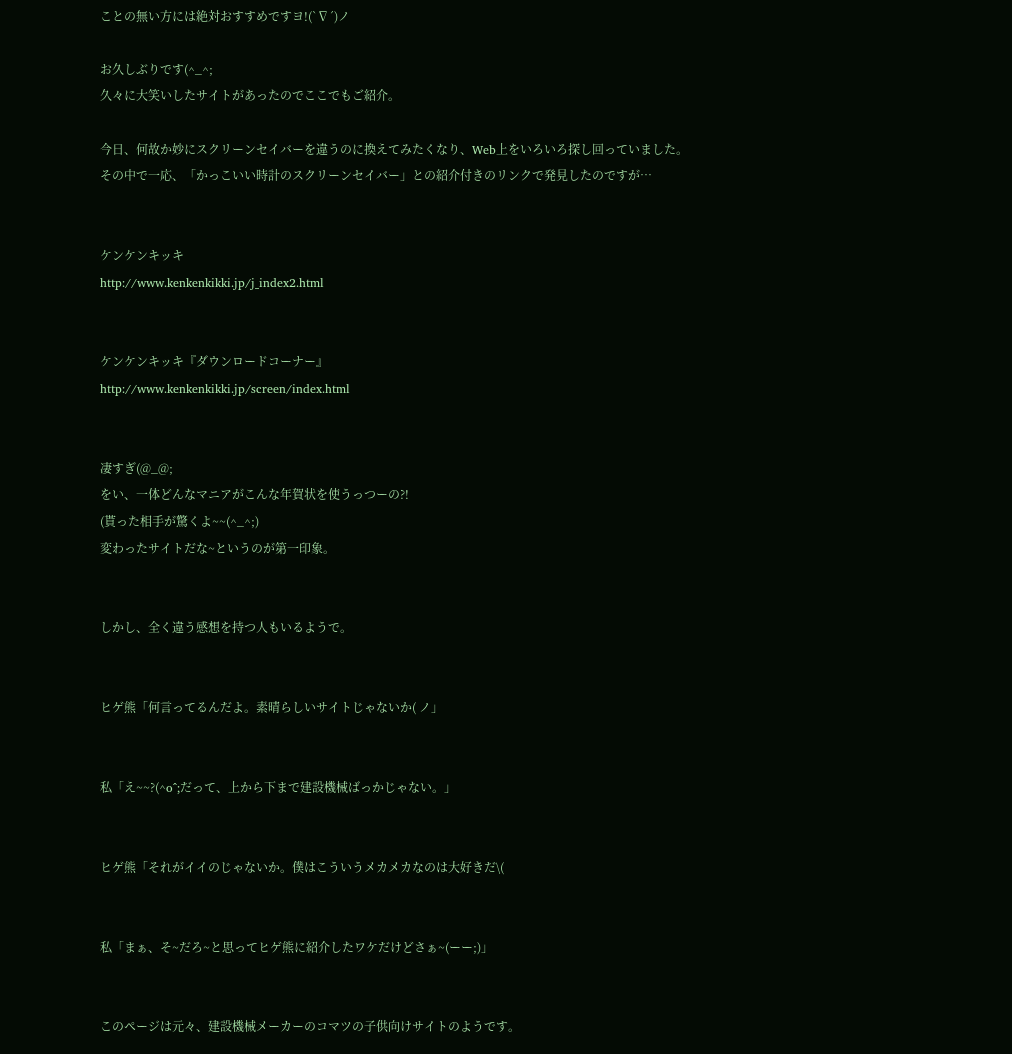ことの無い方には絶対おすすめですヨ!(`∇´)ノ

お久しぶりです(^_^;
久々に大笑いしたサイトがあったのでここでもご紹介。

今日、何故か妙にスクリーンセイバーを違うのに換えてみたくなり、Web上をいろいろ探し回っていました。
その中で一応、「かっこいい時計のスクリーンセイバー」との紹介付きのリンクで発見したのですが…


ケンケンキッキ
http://www.kenkenkikki.jp/j_index2.html


ケンケンキッキ『ダウンロードコーナー』
http://www.kenkenkikki.jp/screen/index.html


凄すぎ(@_@;
をい、一体どんなマニアがこんな年賀状を使うっつーの?!
(貰った相手が驚くよ~~(^_^;)
変わったサイトだな~というのが第一印象。


しかし、全く違う感想を持つ人もいるようで。


ヒゲ熊「何言ってるんだよ。素晴らしいサイトじゃないか( ノ」


私「え~~?(^o^;だって、上から下まで建設機械ばっかじゃない。」


ヒゲ熊「それがイイのじゃないか。僕はこういうメカメカなのは大好きだ\(


私「まぁ、そ~だろ~と思ってヒゲ熊に紹介したワケだけどさぁ~(ーー;)」


このページは元々、建設機械メーカーのコマツの子供向けサイトのようです。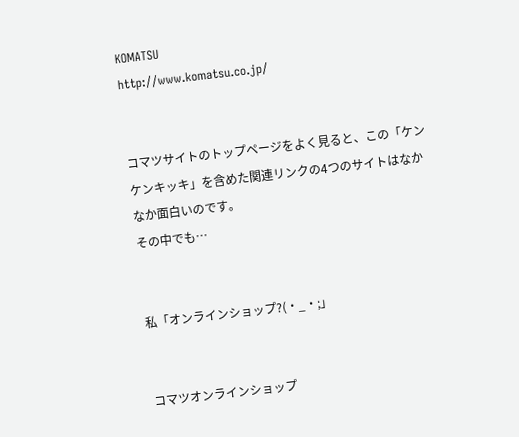KOMATSU
http://www.komatsu.co.jp/


コマツサイトのトップページをよく見ると、この「ケンケンキッキ」を含めた関連リンクの4つのサイトはなかなか面白いのです。
その中でも…


私「オンラインショップ?(・_・;」


コマツオンラインショップ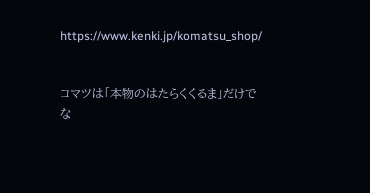https://www.kenki.jp/komatsu_shop/


コマツは「本物のはたらくくるま」だけでな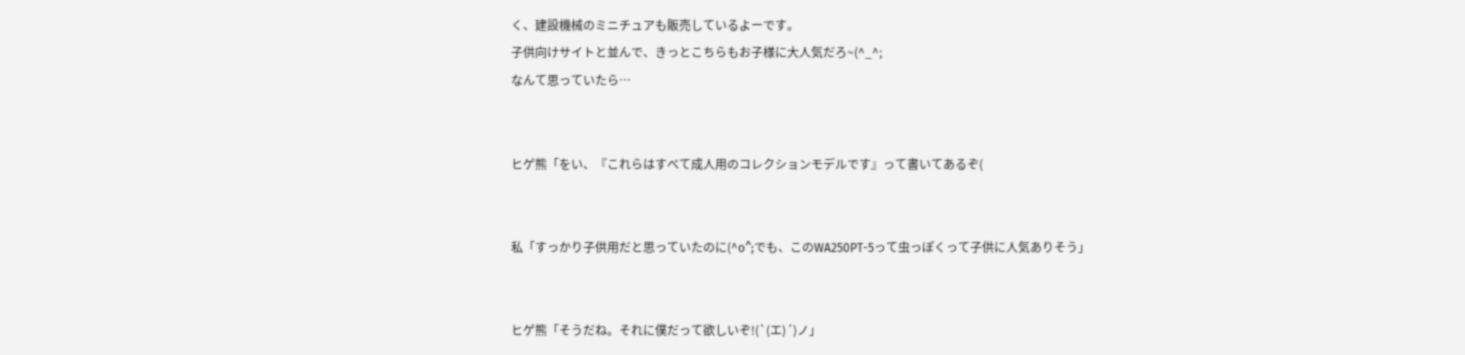く、建設機械のミニチュアも販売しているよーです。
子供向けサイトと並んで、きっとこちらもお子様に大人気だろ~(^_^;
なんて思っていたら…


ヒゲ熊「をい、『これらはすべて成人用のコレクションモデルです』って書いてあるぞ(


私「すっかり子供用だと思っていたのに(^o^;でも、このWA250PT-5って虫っぽくって子供に人気ありそう」


ヒゲ熊「そうだね。それに僕だって欲しいぞ!(`(エ)´)ノ」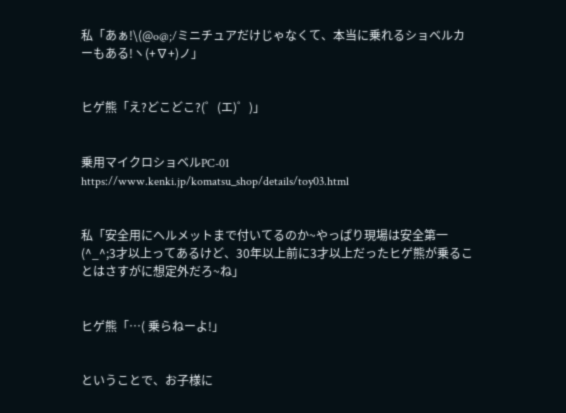私「あぁ!\(@o@;/ミニチュアだけじゃなくて、本当に乗れるショベルカーもある!ヽ(+∇+)ノ」


ヒゲ熊「え?どこどこ?(゜(エ)゜)」


乗用マイクロショベルPC-01
https://www.kenki.jp/komatsu_shop/details/toy03.html


私「安全用にヘルメットまで付いてるのか~やっぱり現場は安全第一(^_^;3才以上ってあるけど、30年以上前に3才以上だったヒゲ熊が乗ることはさすがに想定外だろ~ね」


ヒゲ熊「…( 乗らねーよ!」


ということで、お子様に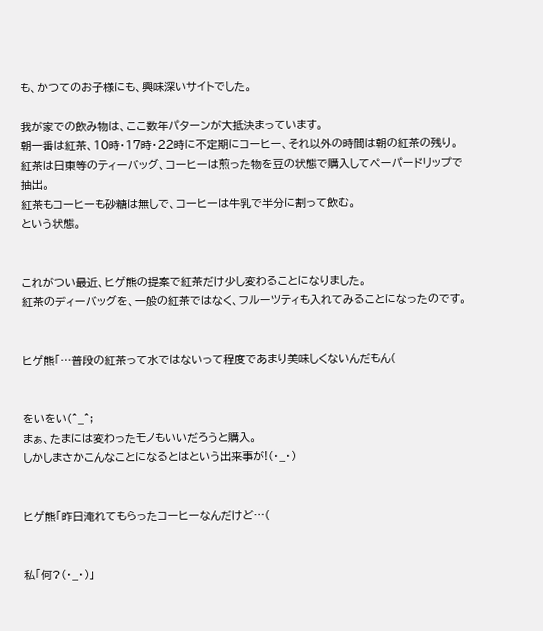も、かつてのお子様にも、興味深いサイトでした。

我が家での飲み物は、ここ数年パターンが大抵決まっています。
朝一番は紅茶、10時・17時・22時に不定期にコーヒー、それ以外の時間は朝の紅茶の残り。
紅茶は日東等のティーバッグ、コーヒーは煎った物を豆の状態で購入してペーパードリップで抽出。
紅茶もコーヒーも砂糖は無しで、コーヒーは牛乳で半分に割って飲む。
という状態。


これがつい最近、ヒゲ熊の提案で紅茶だけ少し変わることになりました。
紅茶のディーバッグを、一般の紅茶ではなく、フルーツティも入れてみることになったのです。


ヒゲ熊「…普段の紅茶って水ではないって程度であまり美味しくないんだもん(


をいをい(^_^;
まぁ、たまには変わったモノもいいだろうと購入。
しかしまさかこんなことになるとはという出来事が!(・_・)


ヒゲ熊「昨日淹れてもらったコーヒーなんだけど…(


私「何?(・_・)」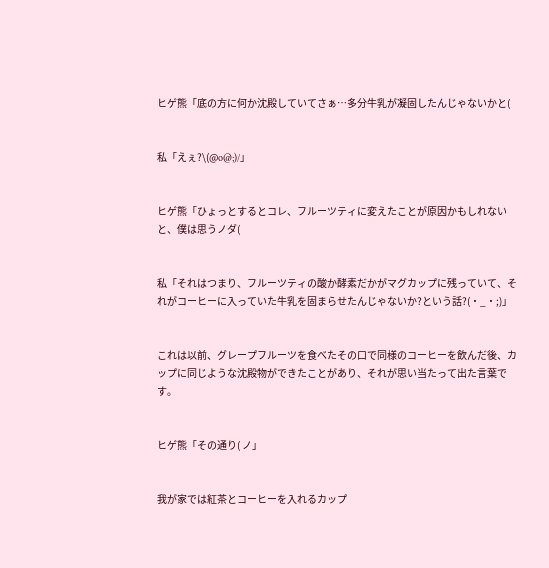ヒゲ熊「底の方に何か沈殿していてさぁ…多分牛乳が凝固したんじゃないかと(


私「えぇ?\(@o@;)/」


ヒゲ熊「ひょっとするとコレ、フルーツティに変えたことが原因かもしれないと、僕は思うノダ(


私「それはつまり、フルーツティの酸か酵素だかがマグカップに残っていて、それがコーヒーに入っていた牛乳を固まらせたんじゃないか?という話?(・_・;)」


これは以前、グレープフルーツを食べたその口で同様のコーヒーを飲んだ後、カップに同じような沈殿物ができたことがあり、それが思い当たって出た言葉です。


ヒゲ熊「その通り( ノ」


我が家では紅茶とコーヒーを入れるカップ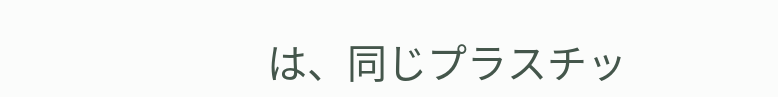は、同じプラスチッ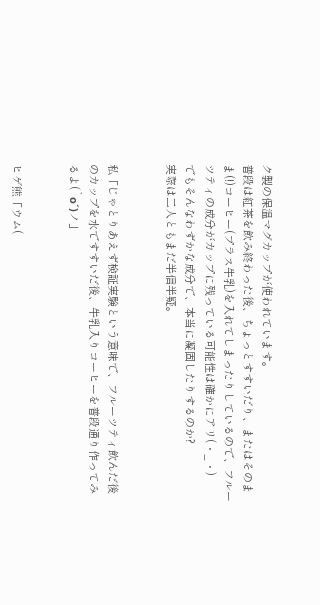ク製の保温マグカップが使われています。
普段は紅茶を飲み終わった後、ちょっとすすいだり、またはそのまま(!)コーヒー(プラス牛乳)を入れてしまったりしているので、フルーツティの成分がカップに残っている可能性は確かにアリ(・_・)
でもそんなわずかな成分で、本当に凝固したりするのか?
実際は二人ともまだ半信半疑。


私「じゃとりあえず検証実験という意味で、フルーツティ飲んだ後のカップを水ですすいだ後、牛乳入りコーヒーを普段通り作ってみるよ(`o´)ノ」


ヒゲ熊「ウム(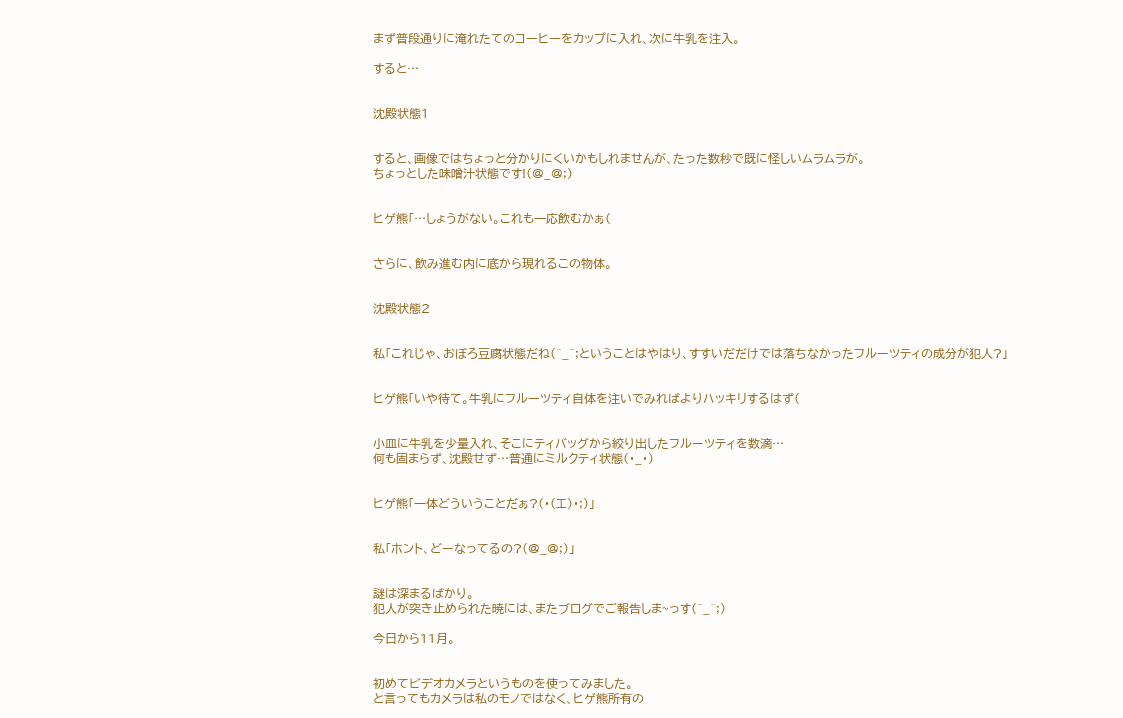まず普段通りに淹れたてのコーヒーをカップに入れ、次に牛乳を注入。

すると…


沈殿状態1


すると、画像ではちょっと分かりにくいかもしれませんが、たった数秒で既に怪しいムラムラが。
ちょっとした味噌汁状態です!(@_@;)


ヒゲ熊「…しょうがない。これも一応飲むかぁ(


さらに、飲み進む内に底から現れるこの物体。


沈殿状態2


私「これじゃ、おぼろ豆腐状態だね(^_^;ということはやはり、すすいだだけでは落ちなかったフルーツティの成分が犯人?」


ヒゲ熊「いや待て。牛乳にフルーツティ自体を注いでみればよりハッキリするはず(


小皿に牛乳を少量入れ、そこにティバッグから絞り出したフルーツティを数滴…
何も固まらず、沈殿せず…普通にミルクティ状態(・_・)


ヒゲ熊「一体どういうことだぁ?(・(エ)・;)」


私「ホント、どーなってるの?(@_@;)」


謎は深まるばかり。
犯人が突き止められた暁には、またブログでご報告しま~っす(^_^;)

今日から11月。


初めてビデオカメラというものを使ってみました。
と言ってもカメラは私のモノではなく、ヒゲ熊所有の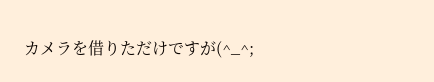カメラを借りただけですが(^_^;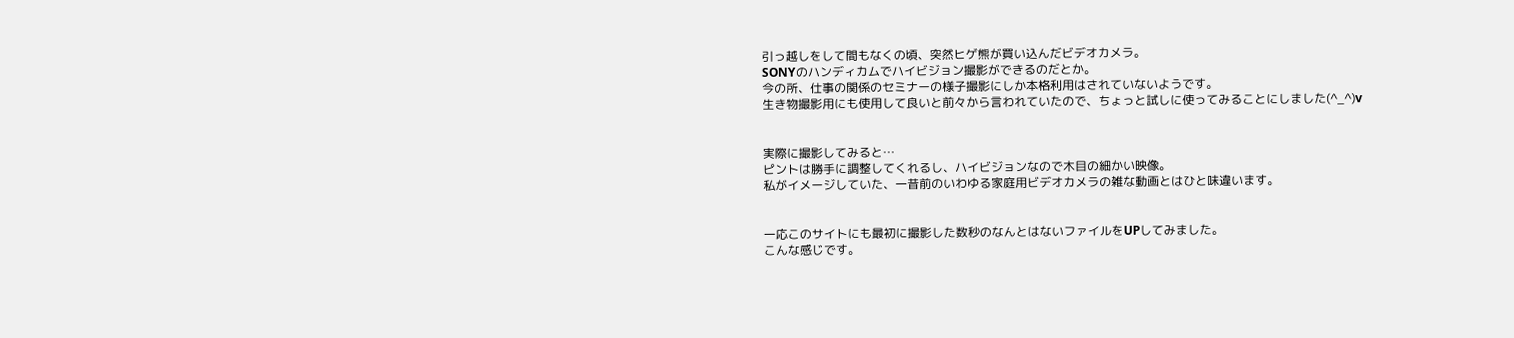引っ越しをして間もなくの頃、突然ヒゲ熊が買い込んだビデオカメラ。
SONYのハンディカムでハイビジョン撮影ができるのだとか。
今の所、仕事の関係のセミナーの様子撮影にしか本格利用はされていないようです。
生き物撮影用にも使用して良いと前々から言われていたので、ちょっと試しに使ってみることにしました(^_^)v


実際に撮影してみると…
ピントは勝手に調整してくれるし、ハイビジョンなので木目の細かい映像。
私がイメージしていた、一昔前のいわゆる家庭用ビデオカメラの雑な動画とはひと味違います。


一応このサイトにも最初に撮影した数秒のなんとはないファイルをUPしてみました。
こんな感じです。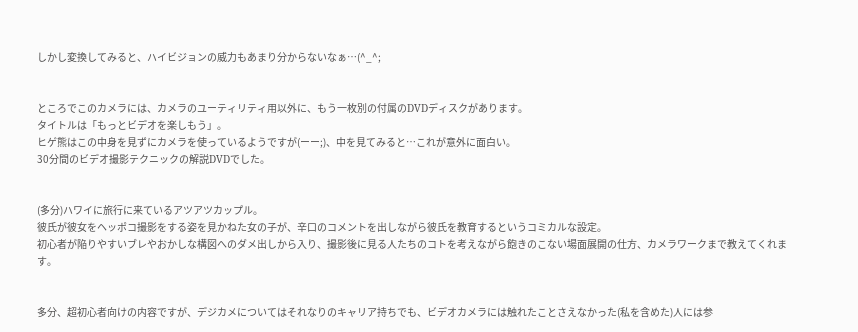しかし変換してみると、ハイビジョンの威力もあまり分からないなぁ…(^_^;


ところでこのカメラには、カメラのユーティリティ用以外に、もう一枚別の付属のDVDディスクがあります。
タイトルは「もっとビデオを楽しもう」。
ヒゲ熊はこの中身を見ずにカメラを使っているようですが(ーー;)、中を見てみると…これが意外に面白い。
30分間のビデオ撮影テクニックの解説DVDでした。


(多分)ハワイに旅行に来ているアツアツカップル。
彼氏が彼女をヘッポコ撮影をする姿を見かねた女の子が、辛口のコメントを出しながら彼氏を教育するというコミカルな設定。
初心者が陥りやすいブレやおかしな構図へのダメ出しから入り、撮影後に見る人たちのコトを考えながら飽きのこない場面展開の仕方、カメラワークまで教えてくれます。


多分、超初心者向けの内容ですが、デジカメについてはそれなりのキャリア持ちでも、ビデオカメラには触れたことさえなかった(私を含めた)人には参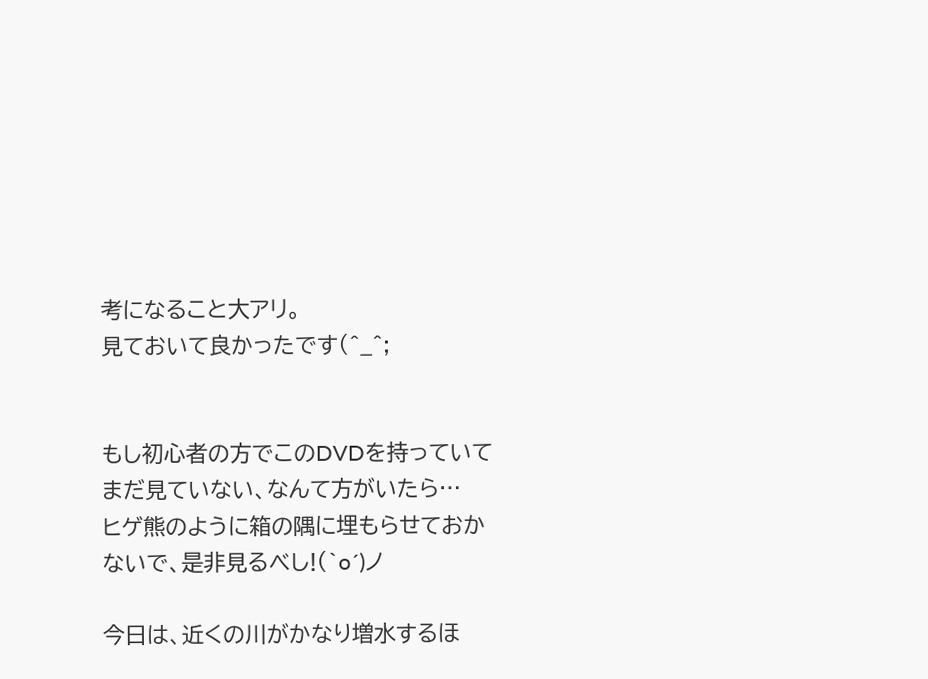考になること大アリ。
見ておいて良かったです(^_^;


もし初心者の方でこのDVDを持っていてまだ見ていない、なんて方がいたら…
ヒゲ熊のように箱の隅に埋もらせておかないで、是非見るべし!(`o´)ノ

今日は、近くの川がかなり増水するほ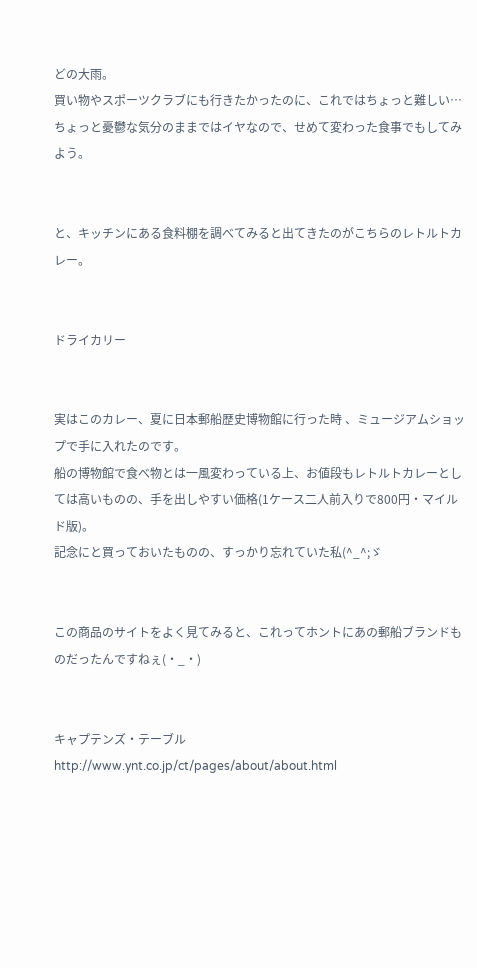どの大雨。
買い物やスポーツクラブにも行きたかったのに、これではちょっと難しい…
ちょっと憂鬱な気分のままではイヤなので、せめて変わった食事でもしてみよう。


と、キッチンにある食料棚を調べてみると出てきたのがこちらのレトルトカレー。


ドライカリー


実はこのカレー、夏に日本郵船歴史博物館に行った時 、ミュージアムショップで手に入れたのです。
船の博物館で食べ物とは一風変わっている上、お値段もレトルトカレーとしては高いものの、手を出しやすい価格(1ケース二人前入りで800円・マイルド版)。
記念にと買っておいたものの、すっかり忘れていた私(^_^;ゞ


この商品のサイトをよく見てみると、これってホントにあの郵船ブランドものだったんですねぇ(・_・)


キャプテンズ・テーブル
http://www.ynt.co.jp/ct/pages/about/about.html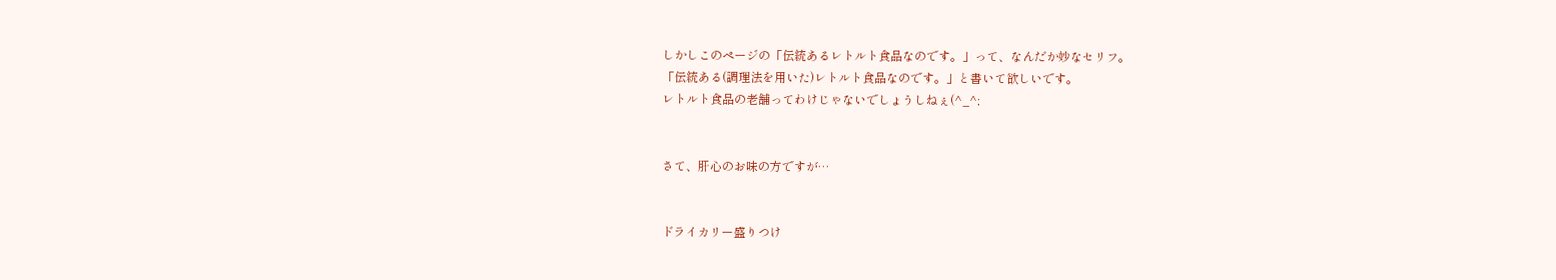しかしこのページの「伝統あるレトルト食品なのです。」って、なんだか妙なセリフ。
「伝統ある(調理法を用いた)レトルト食品なのです。」と書いて欲しいです。
レトルト食品の老舗ってわけじゃないでしょうしねぇ(^_^;


さて、肝心のお味の方ですが…


ドライカリー盛りつけ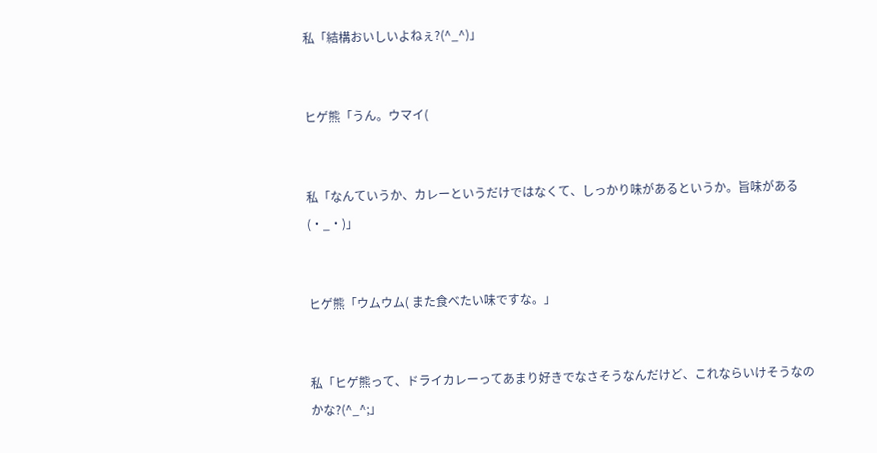私「結構おいしいよねぇ?(^_^)」


ヒゲ熊「うん。ウマイ(


私「なんていうか、カレーというだけではなくて、しっかり味があるというか。旨味がある(・_・)」


ヒゲ熊「ウムウム( また食べたい味ですな。」


私「ヒゲ熊って、ドライカレーってあまり好きでなさそうなんだけど、これならいけそうなのかな?(^_^;」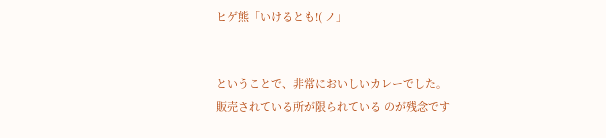ヒゲ熊「いけるとも!( ノ」


ということで、非常においしいカレーでした。
販売されている所が限られている のが残念です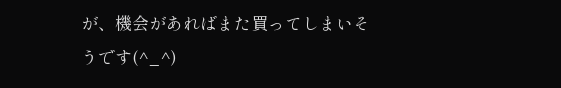が、機会があればまた買ってしまいそうです(^_^)